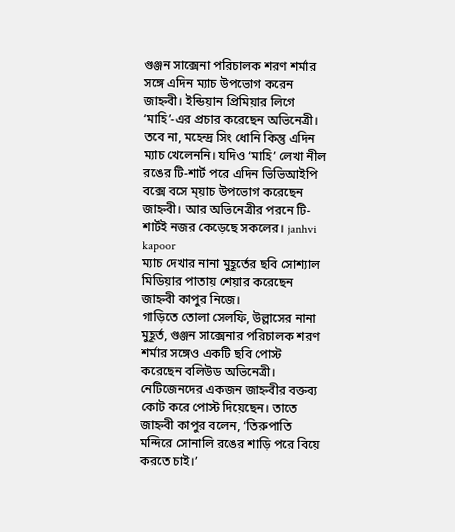গুঞ্জন সাক্সেনা পরিচালক শরণ শর্মার সঙ্গে এদিন ম্যাচ উপভোগ করেন জাহ্নবী। ইন্ডিয়ান প্রিমিয়ার লিগে ‘মাহি’-এর প্রচার করেছেন অভিনেত্রী।
তবে না, মহেন্দ্র সিং ধোনি কিন্তু এদিন ম্যাচ খেলেননি। যদিও ‘মাহি’ লেখা নীল রঙের টি-শার্ট পরে এদিন ভিভিআইপি বক্সে বসে ম্য়াচ উপভোগ করেছেন জাহ্নবী। আর অভিনেত্রীর পরনে টি-শার্টই নজর কেড়েছে সকলের। janhvi kapoor
ম্যাচ দেখার নানা মুহূর্তের ছবি সোশ্যাল মিডিয়ার পাতায় শেয়ার করেছেন জাহ্নবী কাপুর নিজে।
গাড়িতে তোলা সেলফি, উল্লাসের নানা মুহূর্ত, গুঞ্জন সাক্সেনার পরিচালক শরণ শর্মার সঙ্গেও একটি ছবি পোস্ট করেছেন বলিউড অভিনেত্রী।
নেটিজেনদের একজন জাহ্নবীর বক্তব্য কোট করে পোস্ট দিয়েছেন। তাতে জাহ্নবী কাপুর বলেন, ‘তিরুপাতি মন্দিরে সোনালি রঙের শাড়ি পরে বিয়ে করতে চাই।’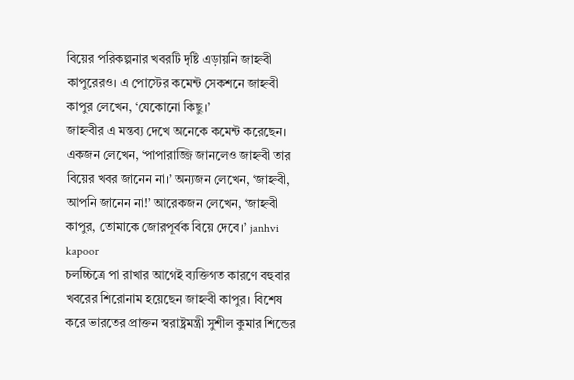বিয়ের পরিকল্পনার খবরটি দৃষ্টি এড়ায়নি জাহ্নবী কাপুরেরও। এ পোস্টের কমেন্ট সেকশনে জাহ্নবী কাপুর লেখেন, ‘যেকোনো কিছু।’
জাহ্নবীর এ মন্তব্য দেখে অনেকে কমেন্ট করেছেন। একজন লেখেন, ‘পাপারাজ্জি জানলেও জাহ্নবী তার বিয়ের খবর জানেন না।’ অন্যজন লেখেন, ‘জাহ্নবী, আপনি জানেন না!’ আরেকজন লেখেন, ‘জাহ্নবী কাপুর, তোমাকে জোরপূর্বক বিয়ে দেবে।’ janhvi kapoor
চলচ্চিত্রে পা রাখার আগেই ব্যক্তিগত কারণে বহুবার খবরের শিরোনাম হয়েছেন জাহ্নবী কাপুর। বিশেষ করে ভারতের প্রাক্তন স্বরাষ্ট্রমন্ত্রী সুশীল কুমার শিন্ডের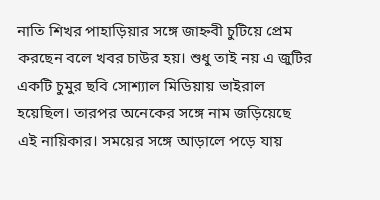নাতি শিখর পাহাড়িয়ার সঙ্গে জাহ্নবী চুটিয়ে প্রেম করছেন বলে খবর চাউর হয়। শুধু তাই নয় এ জুটির একটি চুমুর ছবি সোশ্যাল মিডিয়ায় ভাইরাল হয়েছিল। তারপর অনেকের সঙ্গে নাম জড়িয়েছে এই নায়িকার। সময়ের সঙ্গে আড়ালে পড়ে যায়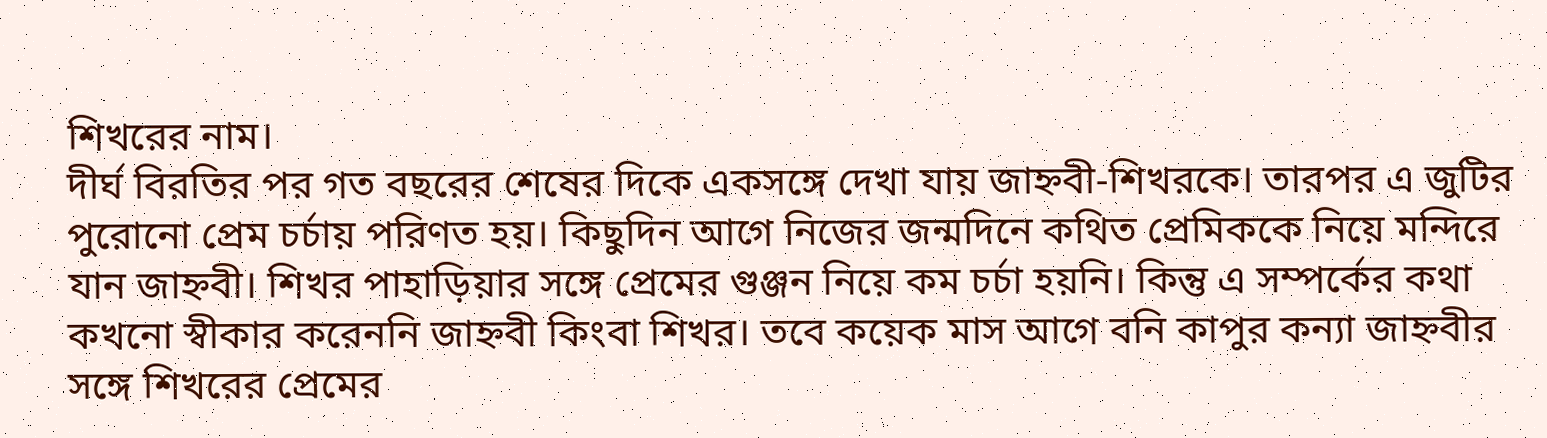শিখরের নাম।
দীর্ঘ বিরতির পর গত বছরের শেষের দিকে একসঙ্গে দেখা যায় জাহ্নবী-শিখরকে। তারপর এ জুটির পুরোনো প্রেম চর্চায় পরিণত হয়। কিছুদিন আগে নিজের জন্মদিনে কথিত প্রেমিককে নিয়ে মন্দিরে যান জাহ্নবী। শিখর পাহাড়িয়ার সঙ্গে প্রেমের গুঞ্জন নিয়ে কম চর্চা হয়নি। কিন্তু এ সম্পর্কের কথা কখনো স্বীকার করেননি জাহ্নবী কিংবা শিখর। তবে কয়েক মাস আগে বনি কাপুর কন্যা জাহ্নবীর সঙ্গে শিখরের প্রেমের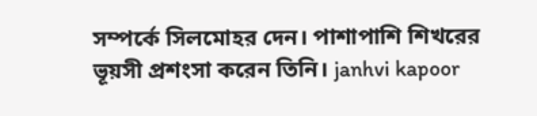সম্পর্কে সিলমোহর দেন। পাশাপাশি শিখরের ভূয়সী প্রশংসা করেন তিনি। janhvi kapoor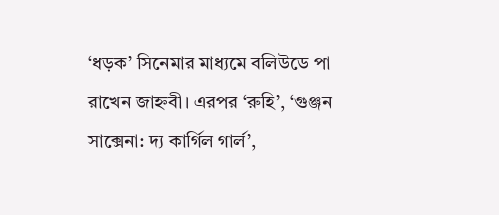‘ধড়ক’ সিনেমার মাধ্যমে বলিউডে পা রাখেন জাহ্নবী। এরপর ‘রুহি’, ‘গুঞ্জন সাক্সেনা: দ্য কার্গিল গার্ল’,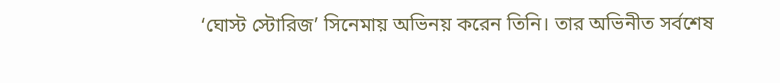‘ঘোস্ট স্টোরিজ’ সিনেমায় অভিনয় করেন তিনি। তার অভিনীত সর্বশেষ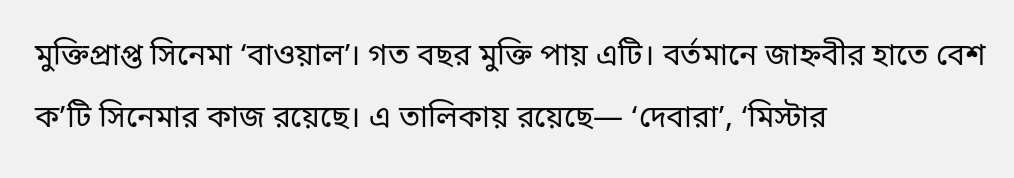মুক্তিপ্রাপ্ত সিনেমা ‘বাওয়াল’। গত বছর মুক্তি পায় এটি। বর্তমানে জাহ্নবীর হাতে বেশ ক’টি সিনেমার কাজ রয়েছে। এ তালিকায় রয়েছে— ‘দেবারা’, ‘মিস্টার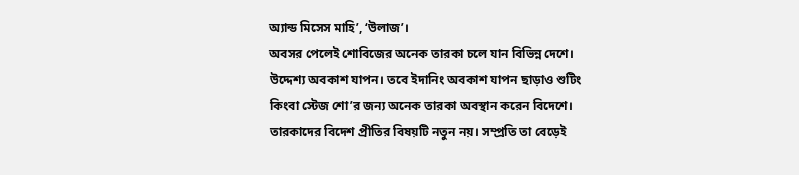অ্যান্ড মিসেস মাহি’, ‘উলাজ’।
অবসর পেলেই শোবিজের অনেক তারকা চলে যান বিভিন্ন দেশে। উদ্দেশ্য অবকাশ যাপন। তবে ইদানিং অবকাশ যাপন ছাড়াও শুটিং কিংবা স্টেজ শো’র জন্য অনেক তারকা অবস্থান করেন বিদেশে। তারকাদের বিদেশ প্রীতির বিষয়টি নতুন নয়। সম্প্রতি তা বেড়েই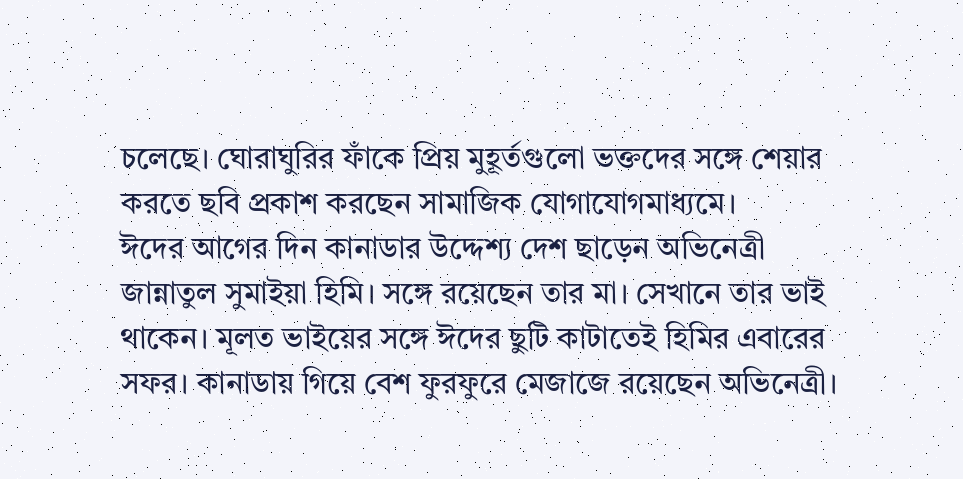চলেছে। ঘোরাঘুরির ফাঁকে প্রিয় মুহূর্তগুলো ভক্তদের সঙ্গে শেয়ার করতে ছবি প্রকাশ করছেন সামাজিক যোগাযোগমাধ্যমে।
ঈদের আগের দিন কানাডার উদ্দেশ্য দেশ ছাড়েন অভিনেত্রী জান্নাতুল সুমাইয়া হিমি। সঙ্গে রয়েছেন তার মা। সেখানে তার ভাই থাকেন। মূলত ভাইয়ের সঙ্গে ঈদের ছুটি কাটাতেই হিমির এবারের সফর। কানাডায় গিয়ে বেশ ফুরফুরে মেজাজে রয়েছেন অভিনেত্রী।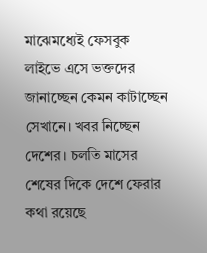মাঝেমধ্যেই ফেসবুক লাইভে এসে ভক্তদের জানাচ্ছেন কেমন কাটাচ্ছেন সেখানে। খবর নিচ্ছেন দেশের। চলতি মাসের শেষের দিকে দেশে ফেরার কথা রয়েছে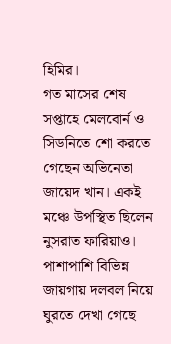হিমির।
গত মাসের শেষ সপ্তাহে মেলবোর্ন ও সিডনিতে শো করতে গেছেন অভিনেতা জায়েদ খান। একই মঞ্চে উপস্থিত ছিলেন নুসরাত ফারিয়াও। পাশাপাশি বিভিন্ন জায়গায় দলবল নিয়ে ঘুরতে দেখা গেছে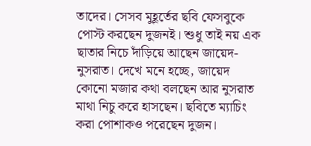তাদের। সেসব মুহূর্তের ছবি ফেসবুকে পোস্ট করছেন দুজনই। শুধু তাই নয় এক ছাতার নিচে দাঁড়িয়ে আছেন জায়েদ-নুসরাত। দেখে মনে হচ্ছে, জায়েদ কোনো মজার কথা বলছেন আর নুসরাত মাথা নিচু করে হাসছেন। ছবিতে ম্যাচিং করা পোশাকও পরেছেন দুজন।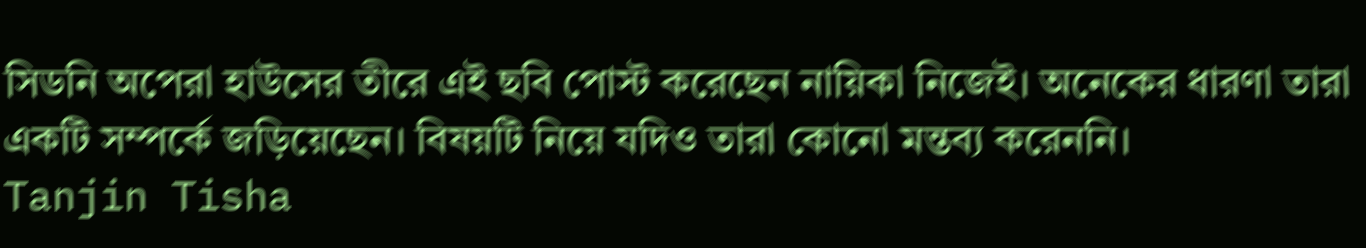সিডনি অপেরা হাউসের তীরে এই ছবি পোস্ট করেছেন নায়িকা নিজেই। অনেকের ধারণা তারা একটি সম্পর্কে জড়িয়েছেন। বিষয়টি নিয়ে যদিও তারা কোনো মন্তব্য করেননি।
Tanjin Tisha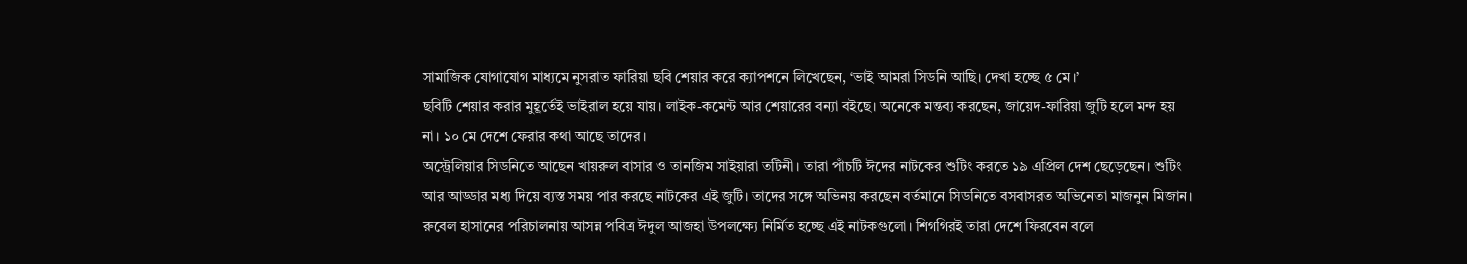সামাজিক যোগাযোগ মাধ্যমে নুসরাত ফারিয়া ছবি শেয়ার করে ক্যাপশনে লিখেছেন, ‘ভাই আমরা সিডনি আছি। দেখা হচ্ছে ৫ মে।’
ছবিটি শেয়ার করার মুহূর্তেই ভাইরাল হয়ে যায়। লাইক-কমেন্ট আর শেয়ারের বন্যা বইছে। অনেকে মন্তব্য করছেন, জায়েদ-ফারিয়া জুটি হলে মন্দ হয় না। ১০ মে দেশে ফেরার কথা আছে তাদের।
অস্ট্রেলিয়ার সিডনিতে আছেন খায়রুল বাসার ও তানজিম সাইয়ারা তটিনী। তারা পাঁচটি ঈদের নাটকের শুটিং করতে ১৯ এপ্রিল দেশ ছেড়েছেন। শুটিং আর আড্ডার মধ্য দিয়ে ব্যস্ত সময় পার করছে নাটকের এই জুটি। তাদের সঙ্গে অভিনয় করছেন বর্তমানে সিডনিতে বসবাসরত অভিনেতা মাজনুন মিজান। রুবেল হাসানের পরিচালনায় আসন্ন পবিত্র ঈদুল আজহা উপলক্ষ্যে নির্মিত হচ্ছে এই নাটকগুলো। শিগগিরই তারা দেশে ফিরবেন বলে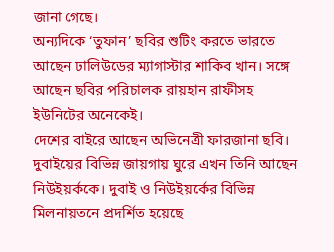জানা গেছে।
অন্যদিকে ‘তুফান’ ছবির শুটিং করতে ভারতে আছেন ঢালিউডের ম্যাগাস্টার শাকিব খান। সঙ্গে আছেন ছবির পরিচালক রায়হান রাফীসহ ইউনিটের অনেকেই।
দেশের বাইরে আছেন অভিনেত্রী ফারজানা ছবি। দুবাইয়ের বিভিন্ন জায়গায় ঘুরে এখন তিনি আছেন নিউইয়র্ককে। দুবাই ও নিউইয়র্কের বিভিন্ন মিলনায়তনে প্রদর্শিত হয়েছে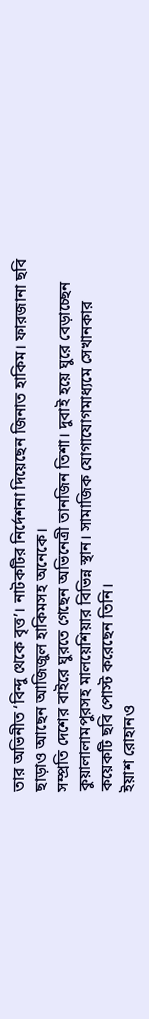তার অভিনীত ‘বিন্দু থেকে বৃত্ত’। নাটকটির নির্দেশনা দিয়েছেন জিনাত হাকিম। ফারজানা ছবি ছাড়াও আছেন আজিজুল হাকিমসহ অনেকে।
সম্প্রতি দেশের বাইরে ঘুরতে গেছেন অভিনেত্রী তানজিন তিশা। দুবাই হয়ে ঘুরে বেড়াচ্ছেন কুয়ালালামপুরসহ মালয়েশিয়ার বিভিন্ন স্থান। সামাজিক যোগাযোগমাধ্যমে সেখানকার কয়েকটি ছবি পোস্ট করেছেন তিনি।
ইয়াশ রোহানও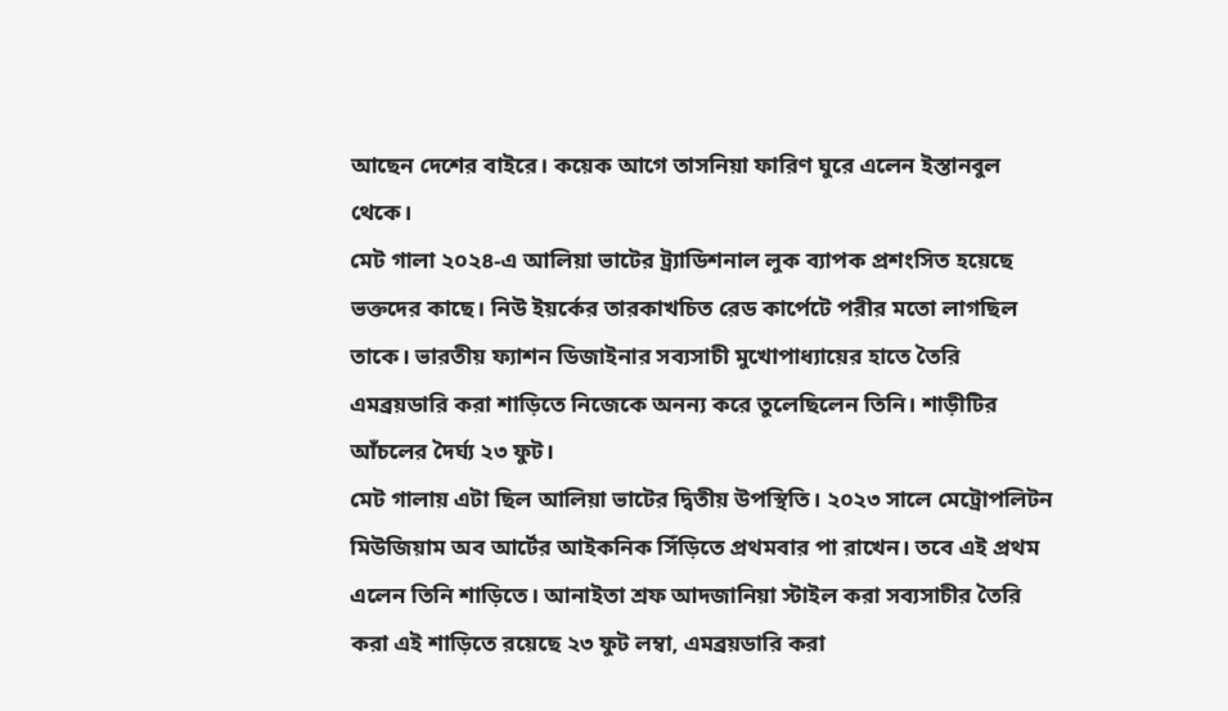আছেন দেশের বাইরে। কয়েক আগে তাসনিয়া ফারিণ ঘুরে এলেন ইস্তানবুল থেকে।
মেট গালা ২০২৪-এ আলিয়া ভাটের ট্র্যাডিশনাল লুক ব্যাপক প্রশংসিত হয়েছে ভক্তদের কাছে। নিউ ইয়র্কের তারকাখচিত রেড কার্পেটে পরীর মতো লাগছিল তাকে। ভারতীয় ফ্যাশন ডিজাইনার সব্যসাচী মুখোপাধ্যায়ের হাতে তৈরি এমব্রয়ডারি করা শাড়িতে নিজেকে অনন্য করে তুলেছিলেন তিনি। শাড়ীটির আঁচলের দৈর্ঘ্য ২৩ ফুট।
মেট গালায় এটা ছিল আলিয়া ভাটের দ্বিতীয় উপস্থিতি। ২০২৩ সালে মেট্রোপলিটন মিউজিয়াম অব আর্টের আইকনিক সিঁড়িতে প্রথমবার পা রাখেন। তবে এই প্রথম এলেন তিনি শাড়িতে। আনাইতা শ্রফ আদজানিয়া স্টাইল করা সব্যসাচীর তৈরি করা এই শাড়িতে রয়েছে ২৩ ফুট লম্বা, এমব্রয়ডারি করা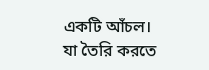একটি আঁচল।
যা তৈরি করতে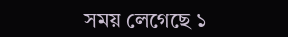সময় লেগেছে ১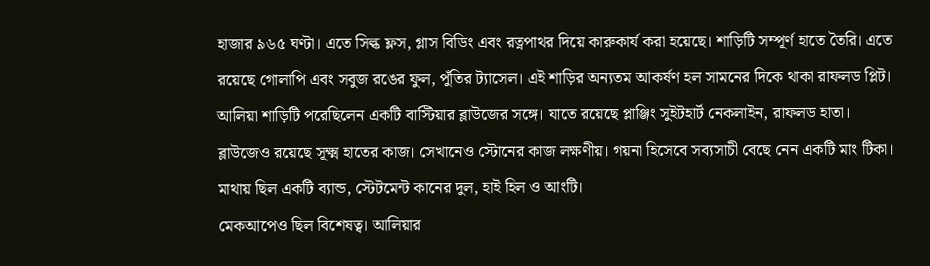হাজার ৯৬৫ ঘণ্টা। এতে সিল্ক ফ্লস, গ্লাস বিডিং এবং রত্নপাথর দিয়ে কারুকার্য করা হয়েছে। শাড়িটি সম্পূর্ণ হাতে তৈরি। এতে রয়েছে গোলাপি এবং সবুজ রঙের ফুল, পুঁতির ট্যাসেল। এই শাড়ির অন্যতম আকর্ষণ হল সামনের দিকে থাকা রাফলড প্লিট।
আলিয়া শাড়িটি পরেছিলেন একটি বাস্টিয়ার ব্লাউজের সঙ্গে। যাতে রয়েছে প্লাঞ্জিং সুইটহার্ট নেকলাইন, রাফলড হাতা। ব্লাউজেও রয়েছে সূক্ষ্ম হাতের কাজ। সেখানেও স্টোনের কাজ লক্ষণীয়। গয়না হিসেবে সব্যসাচী বেছে নেন একটি মাং টিকা। মাথায় ছিল একটি ব্যান্ড, স্টেটমেন্ট কানের দুল, হাই হিল ও আংটি।
মেকআপেও ছিল বিশেষত্ব। আলিয়ার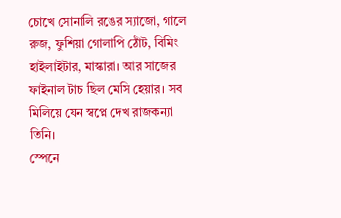চোখে সোনালি রঙের স্যাজো, গালে রুজ, ফুশিয়া গোলাপি ঠোঁট, বিমিং হাইলাইটার, মাস্কারা। আর সাজের ফাইনাল টাচ ছিল মেসি হেয়ার। সব মিলিয়ে যেন স্বপ্নে দেখ রাজকন্যা তিনি।
স্পেনে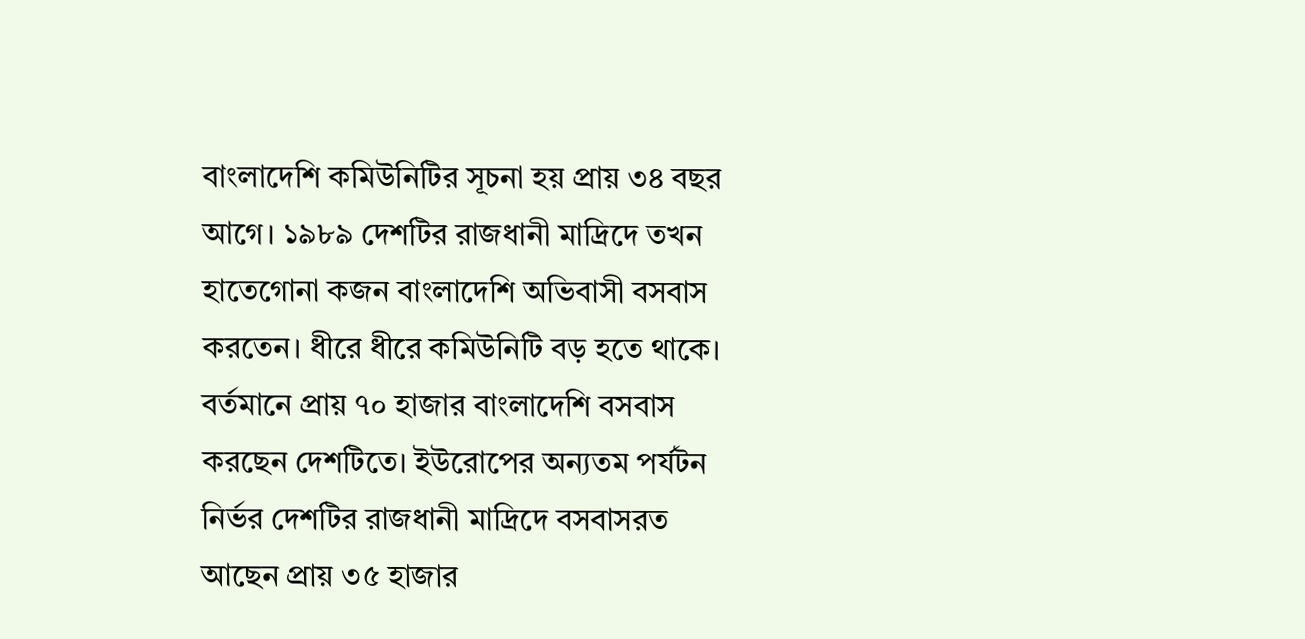বাংলাদেশি কমিউনিটির সূচনা হয় প্রায় ৩৪ বছর আগে। ১৯৮৯ দেশটির রাজধানী মাদ্রিদে তখন হাতেগোনা কজন বাংলাদেশি অভিবাসী বসবাস করতেন। ধীরে ধীরে কমিউনিটি বড় হতে থাকে। বর্তমানে প্রায় ৭০ হাজার বাংলাদেশি বসবাস করছেন দেশটিতে। ইউরোপের অন্যতম পর্যটন নির্ভর দেশটির রাজধানী মাদ্রিদে বসবাসরত আছেন প্রায় ৩৫ হাজার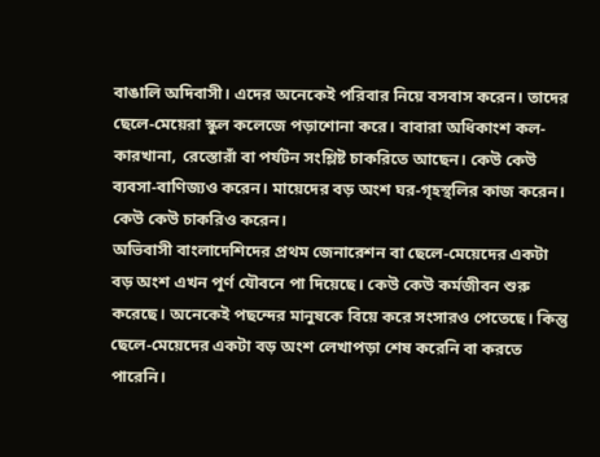বাঙালি অদিবাসী। এদের অনেকেই পরিবার নিয়ে বসবাস করেন। তাদের ছেলে-মেয়েরা স্কুল কলেজে পড়াশোনা করে। বাবারা অধিকাংশ কল-কারখানা, রেস্তোরাঁ বা পর্যটন সংশ্লিষ্ট চাকরিতে আছেন। কেউ কেউ ব্যবসা-বাণিজ্যও করেন। মায়েদের বড় অংশ ঘর-গৃহস্থলির কাজ করেন। কেউ কেউ চাকরিও করেন।
অভিবাসী বাংলাদেশিদের প্রথম জেনারেশন বা ছেলে-মেয়েদের একটা বড় অংশ এখন পূর্ণ যৌবনে পা দিয়েছে। কেউ কেউ কর্মজীবন শুরু করেছে। অনেকেই পছন্দের মানুষকে বিয়ে করে সংসারও পেতেছে। কিন্তু ছেলে-মেয়েদের একটা বড় অংশ লেখাপড়া শেষ করেনি বা করতে পারেনি।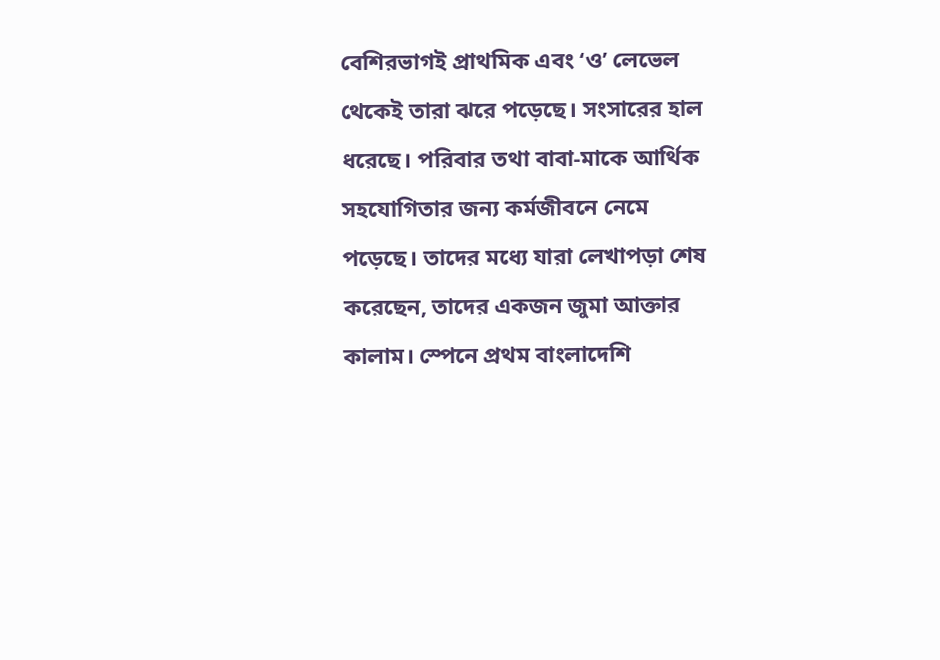বেশিরভাগই প্রাথমিক এবং ‘ও’ লেভেল থেকেই তারা ঝরে পড়েছে। সংসারের হাল ধরেছে। পরিবার তথা বাবা-মাকে আর্থিক সহযোগিতার জন্য কর্মজীবনে নেমে পড়েছে। তাদের মধ্যে যারা লেখাপড়া শেষ করেছেন, তাদের একজন জুমা আক্তার কালাম। স্পেনে প্রথম বাংলাদেশি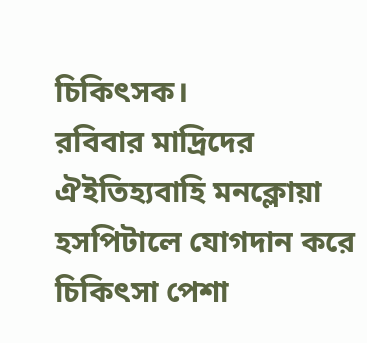চিকিৎসক।
রবিবার মাদ্রিদের ঐইতিহ্যবাহি মনক্লোয়া হসপিটালে যোগদান করে চিকিৎসা পেশা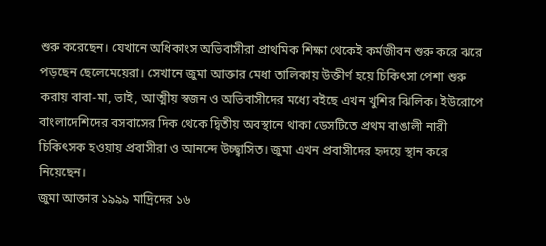শুরু করেছেন। যেখানে অধিকাংস অভিবাসীরা প্রাথমিক শিক্ষা থেকেই কর্মজীবন শুরু করে ঝরে পড়ছেন ছেলেমেয়েরা। সেখানে জুমা আক্তার মেধা তালিকায় উক্তীর্ণ হয়ে চিকিৎসা পেশা শুরু করায় বাবা-মা, ভাই, আত্মীয় স্বজন ও অভিবাসীদের মধ্যে বইছে এখন খুশির ঝিলিক। ইউরোপে বাংলাদেশিদের বসবাসের দিক থেকে দ্বিতীয় অবস্থানে থাকা ডেসটিতে প্রথম বাঙালী নারী চিকিৎসক হওয়ায় প্রবাসীরা ও আনন্দে উচ্ছ্বাসিত। জুমা এখন প্রবাসীদের হৃদয়ে স্থান করে নিয়েছেন।
জুমা আক্তার ১৯৯৯ মাদ্রিদের ১৬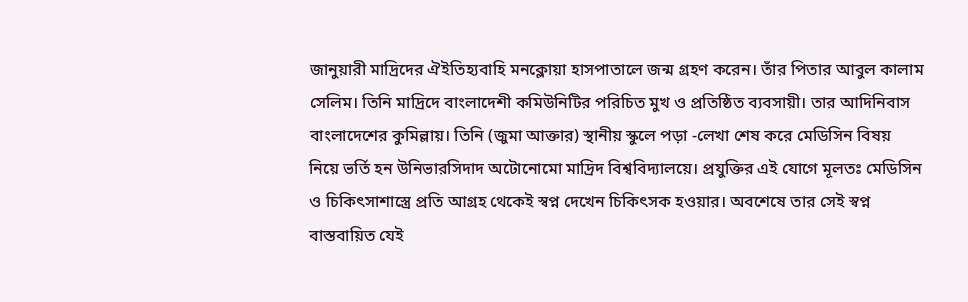জানুয়ারী মাদ্রিদের ঐইতিহ্যবাহি মনক্লোয়া হাসপাতালে জন্ম গ্রহণ করেন। তাঁর পিতার আবুল কালাম সেলিম। তিনি মাদ্রিদে বাংলাদেশী কমিউনিটির পরিচিত মুখ ও প্রতিষ্ঠিত ব্যবসায়ী। তার আদিনিবাস বাংলাদেশের কুমিল্লায়। তিনি (জুমা আক্তার) স্থানীয় স্কুলে পড়া -লেখা শেষ করে মেডিসিন বিষয় নিয়ে ভর্তি হন উনিভারসিদাদ অটোনোমো মাদ্রিদ বিশ্ববিদ্যালয়ে। প্রযুক্তির এই যোগে মূলতঃ মেডিসিন ও চিকিৎসাশাস্ত্রে প্রতি আগ্রহ থেকেই স্বপ্ন দেখেন চিকিৎসক হওয়ার। অবশেষে তার সেই স্বপ্ন বাস্তবায়িত যেই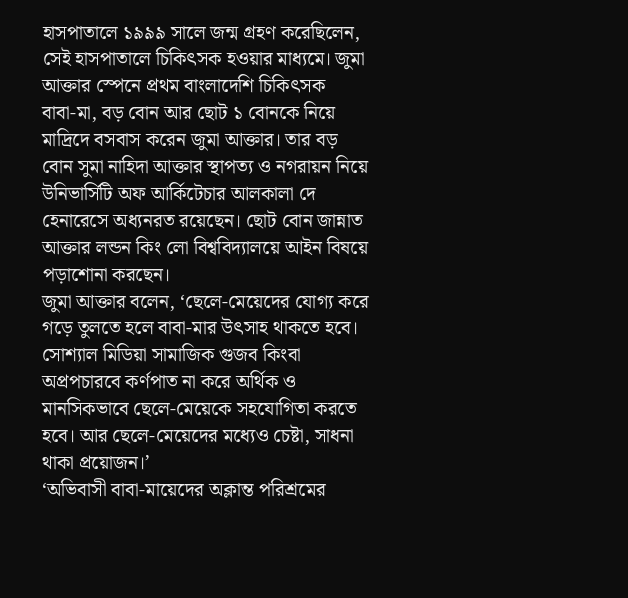হাসপাতালে ১৯৯৯ সালে জন্ম গ্রহণ করেছিলেন, সেই হাসপাতালে চিকিৎসক হওয়ার মাধ্যমে। জুমা আক্তার স্পেনে প্রথম বাংলাদেশি চিকিৎসক
বাবা-মা, বড় বোন আর ছোট ১ বোনকে নিয়ে মাদ্রিদে বসবাস করেন জুমা আক্তার। তার বড় বোন সুমা নাহিদা আক্তার স্থাপত্য ও নগরায়ন নিয়ে উনিভার্সিটি অফ আর্কিটেচার আলকালা দে হেনারেসে অধ্যনরত রয়েছেন। ছোট বোন জান্নাত আক্তার লন্ডন কিং লো বিশ্ববিদ্যালয়ে আইন বিষয়ে পড়াশোনা করছেন।
জুমা আক্তার বলেন, ‘ছেলে-মেয়েদের যোগ্য করে গড়ে তুলতে হলে বাবা-মার উৎসাহ থাকতে হবে। সোশ্যাল মিডিয়া সামাজিক গুজব কিংবা অপ্রপচারবে কর্ণপাত না করে অর্থিক ও মানসিকভাবে ছেলে-মেয়েকে সহযোগিতা করতে হবে। আর ছেলে-মেয়েদের মধ্যেও চেষ্টা, সাধনা থাকা প্রয়োজন।’
‘অভিবাসী বাবা-মায়েদের অক্লান্ত পরিশ্রমের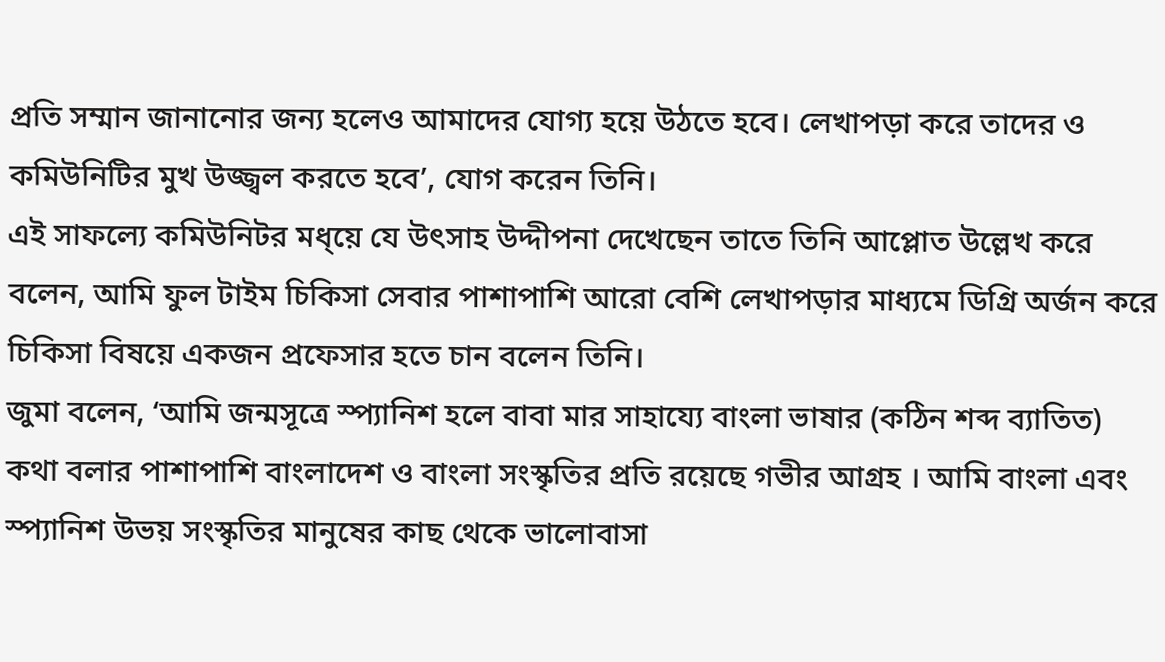প্রতি সম্মান জানানোর জন্য হলেও আমাদের যোগ্য হয়ে উঠতে হবে। লেখাপড়া করে তাদের ও কমিউনিটির মুখ উজ্জ্বল করতে হবে’, যোগ করেন তিনি।
এই সাফল্যে কমিউনিটর মধ্য়ে যে উৎসাহ উদ্দীপনা দেখেছেন তাতে তিনি আপ্লোত উল্লেখ করে বলেন, আমি ফুল টাইম চিকিসা সেবার পাশাপাশি আরো বেশি লেখাপড়ার মাধ্যমে ডিগ্রি অর্জন করে চিকিসা বিষয়ে একজন প্রফেসার হতে চান বলেন তিনি।
জুমা বলেন, ‘আমি জন্মসূত্রে স্প্যানিশ হলে বাবা মার সাহায্যে বাংলা ভাষার (কঠিন শব্দ ব্যাতিত) কথা বলার পাশাপাশি বাংলাদেশ ও বাংলা সংস্কৃতির প্রতি রয়েছে গভীর আগ্রহ । আমি বাংলা এবং স্প্যানিশ উভয় সংস্কৃতির মানুষের কাছ থেকে ভালোবাসা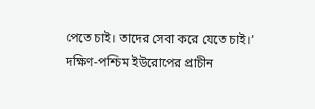পেতে চাই। তাদের সেবা করে যেতে চাই।’
দক্ষিণ-পশ্চিম ইউরোপের প্রাচীন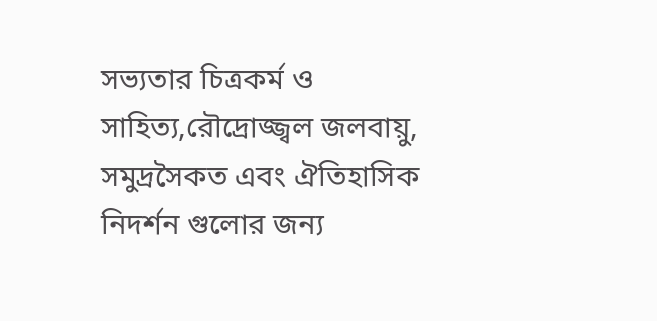সভ্যতার চিত্রকর্ম ও সাহিত্য,রৌদ্রোজ্জ্বল জলবায়ু, সমুদ্রসৈকত এবং ঐতিহাসিক নিদর্শন গুলোর জন্য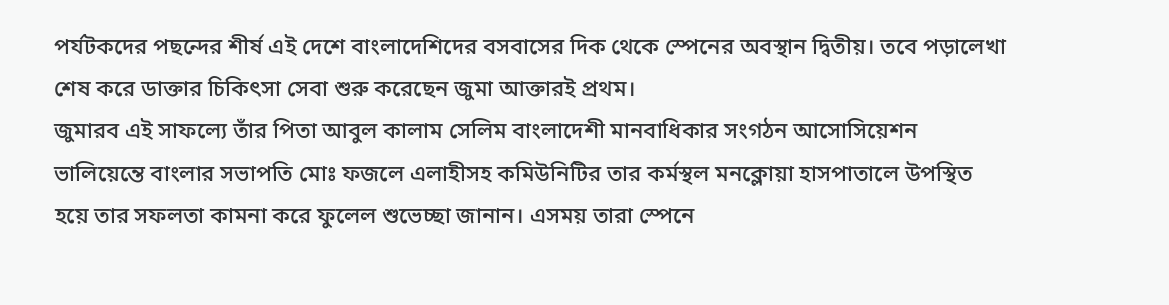পর্যটকদের পছন্দের শীর্ষ এই দেশে বাংলাদেশিদের বসবাসের দিক থেকে স্পেনের অবস্থান দ্বিতীয়। তবে পড়ালেখা শেষ করে ডাক্তার চিকিৎসা সেবা শুরু করেছেন জুমা আক্তারই প্রথম।
জুমারব এই সাফল্যে তাঁর পিতা আবুল কালাম সেলিম বাংলাদেশী মানবাধিকার সংগঠন আসোসিয়েশন ভালিয়েন্তে বাংলার সভাপতি মোঃ ফজলে এলাহীসহ কমিউনিটির তার কর্মস্থল মনক্লোয়া হাসপাতালে উপস্থিত হয়ে তার সফলতা কামনা করে ফুলেল শুভেচ্ছা জানান। এসময় তারা স্পেনে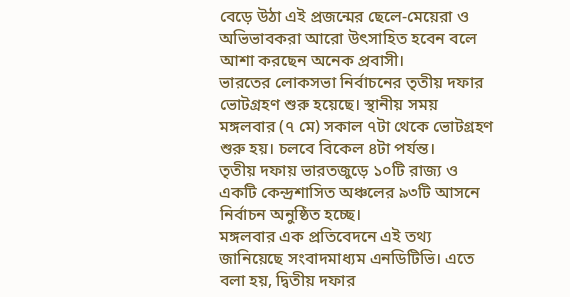বেড়ে উঠা এই প্রজন্মের ছেলে-মেয়েরা ও অভিভাবকরা আরো উৎসাহিত হবেন বলে আশা করছেন অনেক প্রবাসী।
ভারতের লোকসভা নির্বাচনের তৃতীয় দফার ভোটগ্রহণ শুরু হয়েছে। স্থানীয় সময় মঙ্গলবার (৭ মে) সকাল ৭টা থেকে ভোটগ্রহণ শুরু হয়। চলবে বিকেল ৪টা পর্যন্ত।
তৃতীয় দফায় ভারতজুড়ে ১০টি রাজ্য ও একটি কেন্দ্রশাসিত অঞ্চলের ৯৩টি আসনে নির্বাচন অনুষ্ঠিত হচ্ছে।
মঙ্গলবার এক প্রতিবেদনে এই তথ্য জানিয়েছে সংবাদমাধ্যম এনডিটিভি। এতে বলা হয়, দ্বিতীয় দফার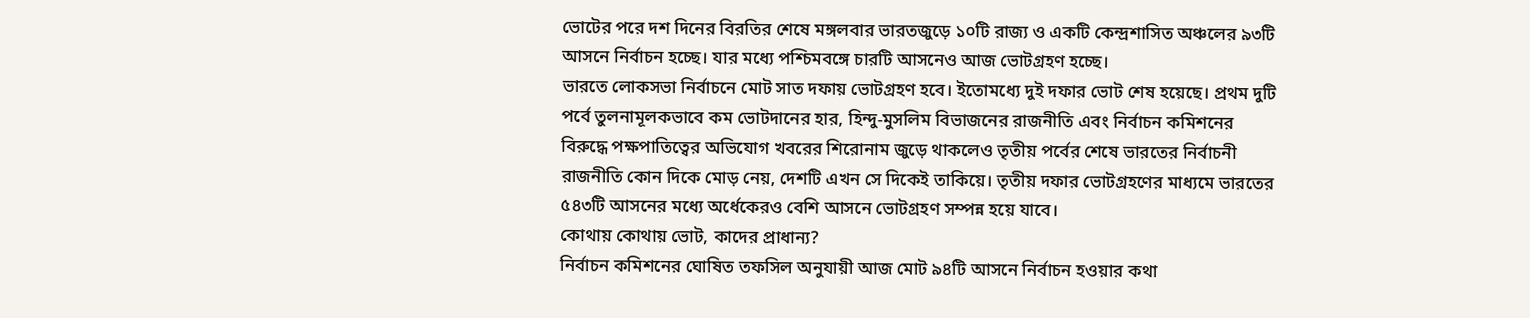ভোটের পরে দশ দিনের বিরতির শেষে মঙ্গলবার ভারতজুড়ে ১০টি রাজ্য ও একটি কেন্দ্রশাসিত অঞ্চলের ৯৩টি আসনে নির্বাচন হচ্ছে। যার মধ্যে পশ্চিমবঙ্গে চারটি আসনেও আজ ভোটগ্রহণ হচ্ছে।
ভারতে লোকসভা নির্বাচনে মোট সাত দফায় ভোটগ্রহণ হবে। ইতোমধ্যে দুই দফার ভোট শেষ হয়েছে। প্রথম দুটি পর্বে তুলনামূলকভাবে কম ভোটদানের হার, হিন্দু-মুসলিম বিভাজনের রাজনীতি এবং নির্বাচন কমিশনের বিরুদ্ধে পক্ষপাতিত্বের অভিযোগ খবরের শিরোনাম জুড়ে থাকলেও তৃতীয় পর্বের শেষে ভারতের নির্বাচনী রাজনীতি কোন দিকে মোড় নেয়, দেশটি এখন সে দিকেই তাকিয়ে। তৃতীয় দফার ভোটগ্রহণের মাধ্যমে ভারতের ৫৪৩টি আসনের মধ্যে অর্ধেকেরও বেশি আসনে ভোটগ্রহণ সম্পন্ন হয়ে যাবে।
কোথায় কোথায় ভোট, কাদের প্রাধান্য?
নির্বাচন কমিশনের ঘোষিত তফসিল অনুযায়ী আজ মোট ৯৪টি আসনে নির্বাচন হওয়ার কথা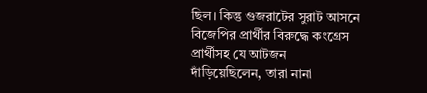ছিল। কিন্তু গুজরাটের সুরাট আসনে বিজেপির প্রার্থীর বিরুদ্ধে কংগ্রেস প্রার্থীসহ যে আটজন দাঁড়িয়েছিলেন, তারা নানা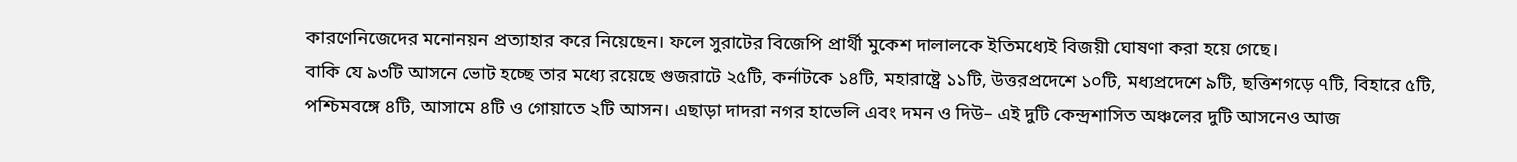কারণেনিজেদের মনোনয়ন প্রত্যাহার করে নিয়েছেন। ফলে সুরাটের বিজেপি প্রার্থী মুকেশ দালালকে ইতিমধ্যেই বিজয়ী ঘোষণা করা হয়ে গেছে।
বাকি যে ৯৩টি আসনে ভোট হচ্ছে তার মধ্যে রয়েছে গুজরাটে ২৫টি, কর্নাটকে ১৪টি, মহারাষ্ট্রে ১১টি, উত্তরপ্রদেশে ১০টি, মধ্যপ্রদেশে ৯টি, ছত্তিশগড়ে ৭টি, বিহারে ৫টি, পশ্চিমবঙ্গে ৪টি, আসামে ৪টি ও গোয়াতে ২টি আসন। এছাড়া দাদরা নগর হাভেলি এবং দমন ও দিউ– এই দুটি কেন্দ্রশাসিত অঞ্চলের দুটি আসনেও আজ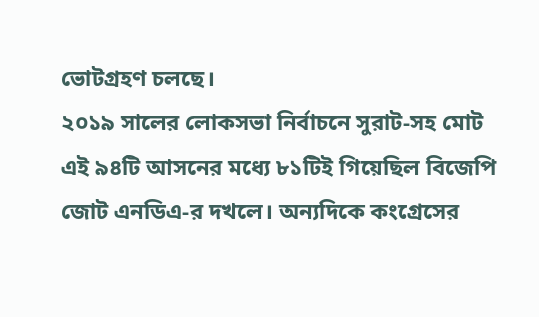ভোটগ্রহণ চলছে।
২০১৯ সালের লোকসভা নির্বাচনে সুরাট-সহ মোট এই ৯৪টি আসনের মধ্যে ৮১টিই গিয়েছিল বিজেপি জোট এনডিএ-র দখলে। অন্যদিকে কংগ্রেসের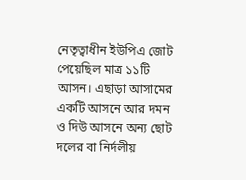নেতৃত্বাধীন ইউপিএ জোট পেয়েছিল মাত্র ১১টি আসন। এছাড়া আসামের একটি আসনে আর দমন ও দিউ আসনে অন্য ছোট দলের বা নির্দলীয়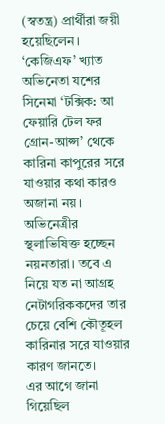(স্বতন্ত্র) প্রার্থীরা জয়ী হয়েছিলেন।
‘কেজিএফ’ খ্যাত অভিনেতা যশের সিনেমা ‘টক্সিক: আ ফেয়ারি টেল ফর গ্রোন-আপ্স’ থেকে কারিনা কাপুরের সরে যাওয়ার কথা কারও অজানা নয়। অভিনেত্রীর স্থলাভিষিক্ত হচ্ছেন নয়নতারা। তবে এ নিয়ে যত না আগ্রহ নেটাগরিককদের তার চেয়ে বেশি কৌতূহল কারিনার সরে যাওয়ার কারণ জানতে।
এর আগে জানা গিয়েছিল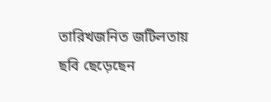তারিখজনিত জটিলতায় ছবি ছেড়েছেন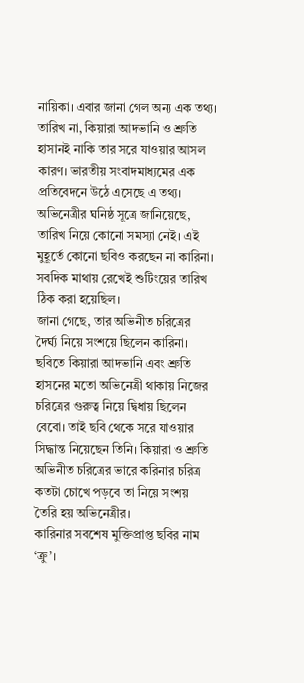নায়িকা। এবার জানা গেল অন্য এক তথ্য। তারিখ না, কিয়ারা আদভানি ও শ্রুতি হাসানই নাকি তার সরে যাওয়ার আসল কারণ। ভারতীয় সংবাদমাধ্যমের এক প্রতিবেদনে উঠে এসেছে এ তথ্য।
অভিনেত্রীর ঘনিষ্ঠ সূত্রে জানিয়েছে, তারিখ নিয়ে কোনো সমস্যা নেই। এই মুহূর্তে কোনো ছবিও করছেন না কারিনা। সবদিক মাথায় রেখেই শুটিংয়ের তারিখ ঠিক করা হয়েছিল।
জানা গেছে, তার অভিনীত চরিত্রের দৈর্ঘ্য নিয়ে সংশয়ে ছিলেন কারিনা। ছবিতে কিয়ারা আদভানি এবং শ্রুতি হাসনের মতো অভিনেত্রী থাকায় নিজের চরিত্রের গুরুত্ব নিয়ে দ্বিধায় ছিলেন বেবো। তাই ছবি থেকে সরে যাওয়ার সিদ্ধান্ত নিয়েছেন তিনি। কিয়ারা ও শ্রুতি অভিনীত চরিত্রের ভারে করিনার চরিত্র কতটা চোখে পড়বে তা নিয়ে সংশয় তৈরি হয় অভিনেত্রীর।
কারিনার সবশেষ মুক্তিপ্রাপ্ত ছবির নাম ‘ক্রু’।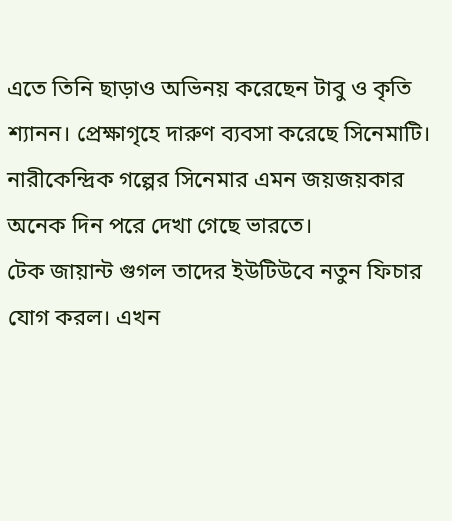এতে তিনি ছাড়াও অভিনয় করেছেন টাবু ও কৃতি শ্যানন। প্রেক্ষাগৃহে দারুণ ব্যবসা করেছে সিনেমাটি। নারীকেন্দ্রিক গল্পের সিনেমার এমন জয়জয়কার অনেক দিন পরে দেখা গেছে ভারতে।
টেক জায়ান্ট গুগল তাদের ইউটিউবে নতুন ফিচার যোগ করল। এখন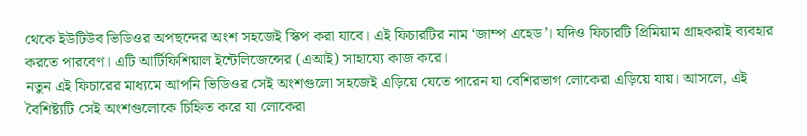থেকে ইউটিউব ভিডিওর অপছন্দের অংশ সহজেই স্কিপ করা যাবে। এই ফিচারটির নাম ‘জাম্প এহেড’। যদিও ফিচারটি প্রিমিয়াম গ্রাহকরাই ব্যবহার করতে পারবেণ। এটি আর্টিফিশিয়াল ইন্টেলিজেন্সের (এআই) সাহায্যে কাজ করে।
নতুন এই ফিচারের মাধ্যমে আপনি ভিডিওর সেই অংশগুলো সহজেই এড়িয়ে যেতে পারেন যা বেশিরভাগ লোকেরা এড়িয়ে যায়। আসলে, এই বৈশিষ্ট্যটি সেই অংশগুলোকে চিহ্নিত করে যা লোকেরা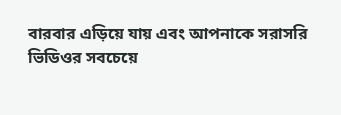বারবার এড়িয়ে যায় এবং আপনাকে সরাসরি ভিডিওর সবচেয়ে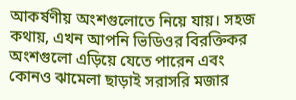আকর্ষণীয় অংশগুলোতে নিয়ে যায়। সহজ কথায়, এখন আপনি ভিডিওর বিরক্তিকর অংশগুলো এড়িয়ে যেতে পারেন এবং কোনও ঝামেলা ছাড়াই সরাসরি মজার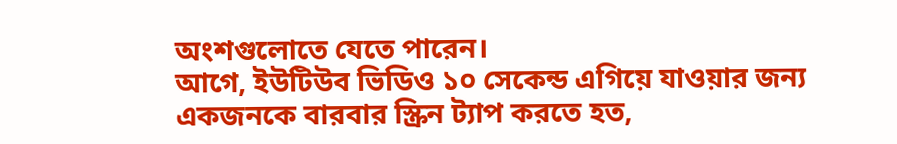অংশগুলোতে যেতে পারেন।
আগে, ইউটিউব ভিডিও ১০ সেকেন্ড এগিয়ে যাওয়ার জন্য একজনকে বারবার স্ক্রিন ট্যাপ করতে হত,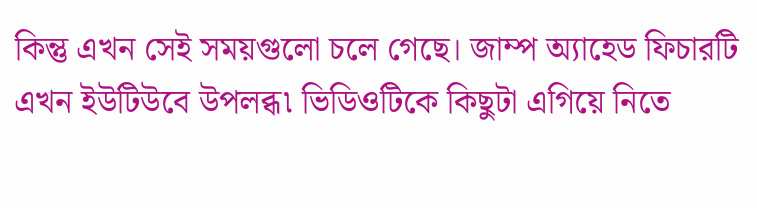কিন্তু এখন সেই সময়গুলো চলে গেছে। জাম্প অ্যাহেড ফিচারটি এখন ইউটিউবে উপলব্ধ৷ ভিডিওটিকে কিছুটা এগিয়ে নিতে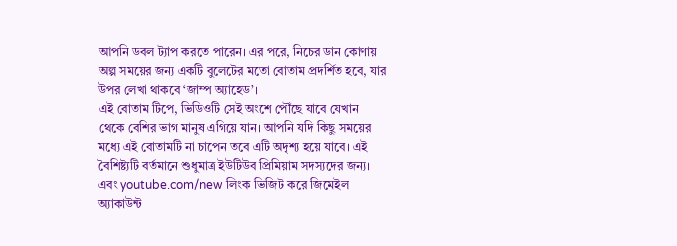আপনি ডবল ট্যাপ করতে পারেন। এর পরে, নিচের ডান কোণায় অল্প সময়ের জন্য একটি বুলেটের মতো বোতাম প্রদর্শিত হবে, যার উপর লেখা থাকবে ‘জাম্প অ্যাহেড’।
এই বোতাম টিপে, ভিডিওটি সেই অংশে পৌঁছে যাবে যেখান থেকে বেশির ভাগ মানুষ এগিয়ে যান। আপনি যদি কিছু সময়ের মধ্যে এই বোতামটি না চাপেন তবে এটি অদৃশ্য হয়ে যাবে। এই বৈশিষ্ট্যটি বর্তমানে শুধুমাত্র ইউটিউব প্রিমিয়াম সদস্যদের জন্য। এবং youtube.com/new লিংক ভিজিট করে জিমেইল অ্যাকাউন্ট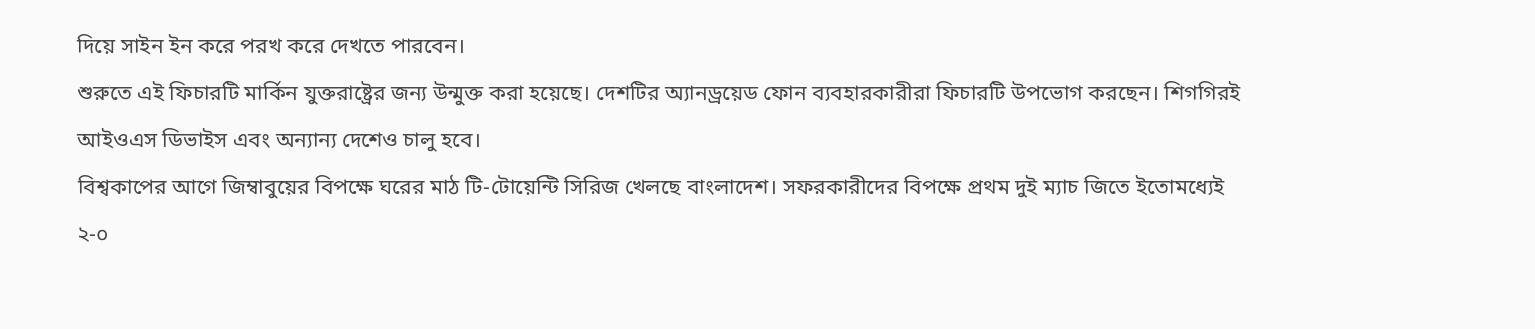দিয়ে সাইন ইন করে পরখ করে দেখতে পারবেন।
শুরুতে এই ফিচারটি মার্কিন যুক্তরাষ্ট্রের জন্য উন্মুক্ত করা হয়েছে। দেশটির অ্যানড্রয়েড ফোন ব্যবহারকারীরা ফিচারটি উপভোগ করছেন। শিগগিরই আইওএস ডিভাইস এবং অন্যান্য দেশেও চালু হবে।
বিশ্বকাপের আগে জিম্বাবুয়ের বিপক্ষে ঘরের মাঠ টি-টোয়েন্টি সিরিজ খেলছে বাংলাদেশ। সফরকারীদের বিপক্ষে প্রথম দুই ম্যাচ জিতে ইতোমধ্যেই ২-০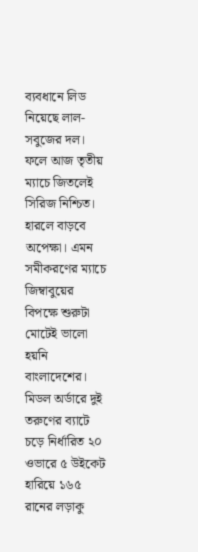ব্যবধানে লিড নিয়েছে লাল-সবুজের দল। ফলে আজ তৃতীয় ম্যাচে জিতলেই সিরিজ নিশ্চিত। হারলে বাড়বে অপেক্ষা। এমন সমীকরণের ম্যাচে জিম্বাবুয়ের বিপক্ষে শুরুটা মোটেই ভালো হয়নি বাংলাদেশের। মিডল অর্ডারে দুই তরুণের ব্যাটে চড়ে নির্ধারিত ২০ ওভারে ৫ উইকেট হারিয়ে ১৬৫ রানের লড়াকু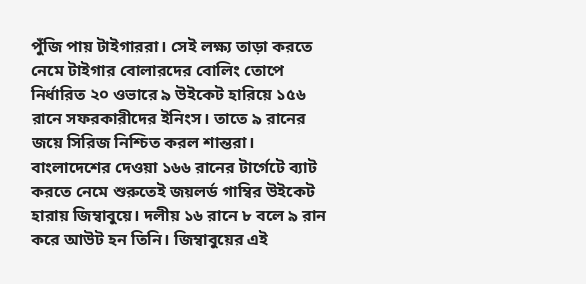পুঁজি পায় টাইগাররা। সেই লক্ষ্য তাড়া করতে নেমে টাইগার বোলারদের বোলিং তোপে নির্ধারিত ২০ ওভারে ৯ উইকেট হারিয়ে ১৫৬ রানে সফরকারীদের ইনিংস। তাতে ৯ রানের জয়ে সিরিজ নিশ্চিত করল শান্তরা।
বাংলাদেশের দেওয়া ১৬৬ রানের টার্গেটে ব্যাট করতে নেমে শুরুতেই জয়লর্ড গাম্বির উইকেট হারায় জিম্বাবুয়ে। দলীয় ১৬ রানে ৮ বলে ৯ রান করে আউট হন তিনি। জিম্বাবুয়ের এই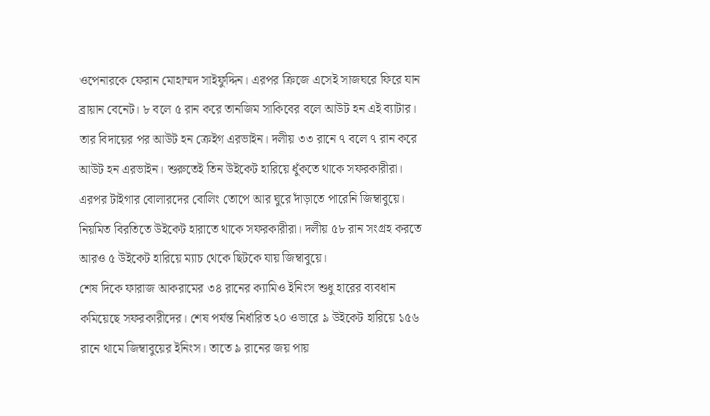ওপেনারকে ফেরান মোহাম্মদ সাইফুদ্দিন। এরপর ক্রিজে এসেই সাজঘরে ফিরে যান ব্রায়ান বেনেট। ৮ বলে ৫ রান করে তানজিম সাকিবের বলে আউট হন এই ব্যাটার।
তার বিদায়ের পর আউট হন ক্রেইগ এরভাইন। দলীয় ৩৩ রানে ৭ বলে ৭ রান করে আউট হন এরভাইন। শুরুতেই তিন উইকেট হারিয়ে ধুঁকতে থাকে সফরকারীরা। এরপর টাইগার বোলারদের বোলিং তোপে আর ঘুরে দাঁড়াতে পারেনি জিম্বাবুয়ে। নিয়মিত বিরতিতে উইকেট হারাতে থাকে সফরকারীরা। দলীয় ৫৮ রান সংগ্রহ করতে আরও ৫ উইকেট হারিয়ে ম্যাচ থেকে ছিটকে যায় জিম্বাবুয়ে।
শেষ দিকে ফারাজ আকরামের ৩৪ রানের ক্যামিও ইনিংস শুধু হারের ব্যবধান কমিয়েছে সফরকারীদের। শেষ পর্যন্ত নির্ধারিত ২০ ওভারে ৯ উইকেট হারিয়ে ১৫৬ রানে থামে জিম্বাবুয়ের ইনিংস। তাতে ৯ রানের জয় পায়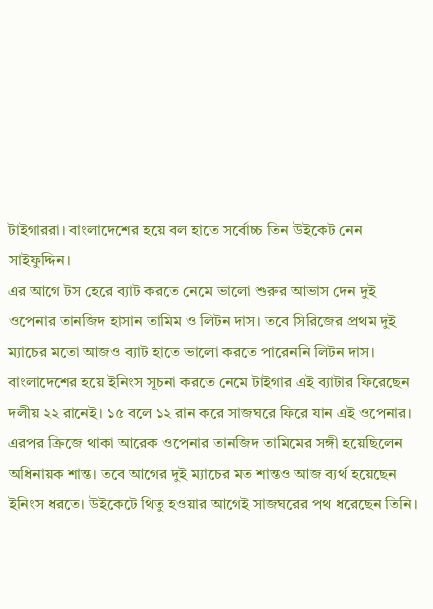টাইগাররা। বাংলাদেশের হয়ে বল হাতে সর্বোচ্চ তিন উইকেট নেন সাইফুদ্দিন।
এর আগে টস হেরে ব্যাট করতে নেমে ভালো শুরুর আভাস দেন দুই ওপেনার তানজিদ হাসান তামিম ও লিটন দাস। তবে সিরিজের প্রথম দুই ম্যাচের মতো আজও ব্যাট হাতে ভালো করতে পারেননি লিটন দাস। বাংলাদেশের হয়ে ইনিংস সূচনা করতে নেমে টাইগার এই ব্যাটার ফিরেছেন দলীয় ২২ রানেই। ১৫ বলে ১২ রান করে সাজঘরে ফিরে যান এই ওপেনার।
এরপর ক্রিজে থাকা আরেক ওপেনার তানজিদ তামিমের সঙ্গী হয়েছিলেন অধিনায়ক শান্ত। তবে আগের দুই ম্যাচের মত শান্তও আজ ব্যর্থ হয়েছেন ইনিংস ধরতে। উইকেটে থিতু হওয়ার আগেই সাজঘরের পথ ধরেছেন তিনি।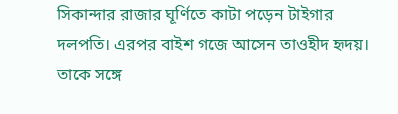সিকান্দার রাজার ঘূর্ণিতে কাটা পড়েন টাইগার দলপতি। এরপর বাইশ গজে আসেন তাওহীদ হৃদয়। তাকে সঙ্গে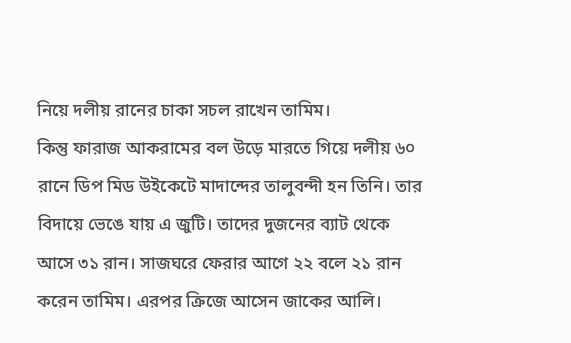নিয়ে দলীয় রানের চাকা সচল রাখেন তামিম।
কিন্তু ফারাজ আকরামের বল উড়ে মারতে গিয়ে দলীয় ৬০ রানে ডিপ মিড উইকেটে মাদান্দের তালুবন্দী হন তিনি। তার বিদায়ে ভেঙে যায় এ জুটি। তাদের দুজনের ব্যাট থেকে আসে ৩১ রান। সাজঘরে ফেরার আগে ২২ বলে ২১ রান করেন তামিম। এরপর ক্রিজে আসেন জাকের আলি।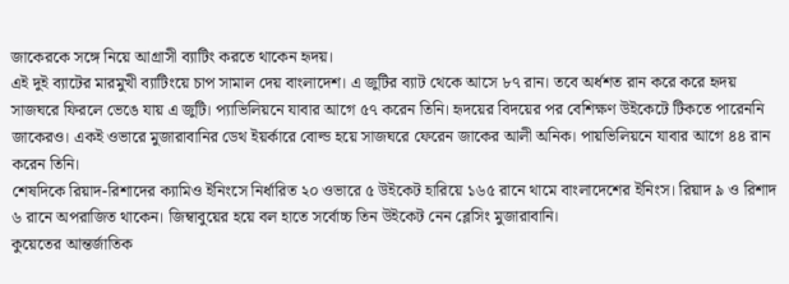জাকেরকে সঙ্গে নিয়ে আগ্রাসী ব্যাটিং করতে থাকেন হৃদয়।
এই দুই ব্যাটের মারমুখী ব্যাটিংয়ে চাপ সামাল দেয় বাংলাদেশ। এ জুটির ব্যাট থেকে আসে ৮৭ রান। তবে অর্ধশত রান করে করে হৃদয় সাজঘরে ফিরলে ভেঙে যায় এ জুটি। প্যাভিলিয়নে যাবার আগে ৫৭ করেন তিনি। হৃদয়ের বিদয়ের পর বেশিক্ষণ উইকেটে টিকতে পারেননি জাকেরও। একই ওভারে মুজারাবানির ডেথ ইয়র্কারে বোল্ড হয়ে সাজঘরে ফেরেন জাকের আলী অনিক। পায়ভিলিয়নে যাবার আগে ৪৪ রান করেন তিনি।
শেষদিকে রিয়াদ-রিশাদের ক্যামিও ইনিংসে নির্ধারিত ২০ ওভারে ৫ উইকেট হারিয়ে ১৬৫ রানে থামে বাংলাদেশের ইনিংস। রিয়াদ ৯ ও রিশাদ ৬ রানে অপরাজিত থাকেন। জিম্বাবুয়ের হয়ে বল হাতে সর্বোচ্চ তিন উইকেট নেন ব্লেসিং মুজারাবানি।
কুয়েতের আন্তর্জাতিক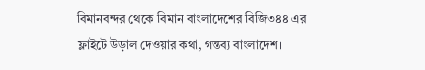বিমানবন্দর থেকে বিমান বাংলাদেশের বিজি৩৪৪ এর ফ্লাইটে উড়াল দেওয়ার কথা, গন্তব্য বাংলাদেশ।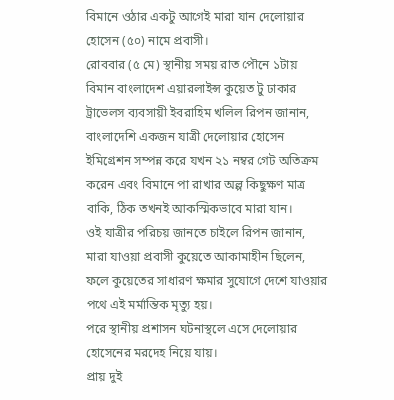বিমানে ওঠার একটু আগেই মারা যান দেলোয়ার হোসেন (৫০) নামে প্রবাসী।
রোববার (৫ মে) স্থানীয় সময় রাত পৌনে ১টায় বিমান বাংলাদেশ এয়ারলাইন্স কুয়েত টু ঢাকার ট্রাভেলস ব্যবসায়ী ইবরাহিম খলিল রিপন জানান, বাংলাদেশি একজন যাত্রী দেলোয়ার হোসেন ইমিগ্রেশন সম্পন্ন করে যখন ২১ নম্বর গেট অতিক্রম করেন এবং বিমানে পা রাখার অল্প কিছুক্ষণ মাত্র বাকি, ঠিক তখনই আকস্মিকভাবে মারা যান।
ওই যাত্রীর পরিচয় জানতে চাইলে রিপন জানান, মারা যাওয়া প্রবাসী কুয়েতে আকামাহীন ছিলেন, ফলে কুয়েতের সাধারণ ক্ষমার সুযোগে দেশে যাওয়ার পথে এই মর্মান্তিক মৃত্যু হয়।
পরে স্থানীয় প্রশাসন ঘটনাস্থলে এসে দেলোয়ার হোসেনের মরদেহ নিয়ে যায়।
প্রায় দুই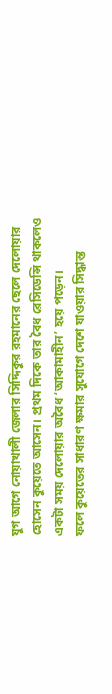যুগ আগে নোয়াখালী জেলার সিদ্দিকুর রহমানের ছেলে দেলোয়ার হোসেন কুয়েতে আসেন। প্রথম দিকে তার বৈধ রেসিডেন্সি থাকলেও একটা সময় দেলোয়ার অবৈধ ‘আকামাহীন’ হয়ে পড়েন।
ফলে কুয়েতের সাধারণ ক্ষমার সুযোগে দেশে যাওয়ার সিদ্ধান্ত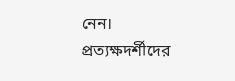নেন। প্রত্যক্ষদর্শীদের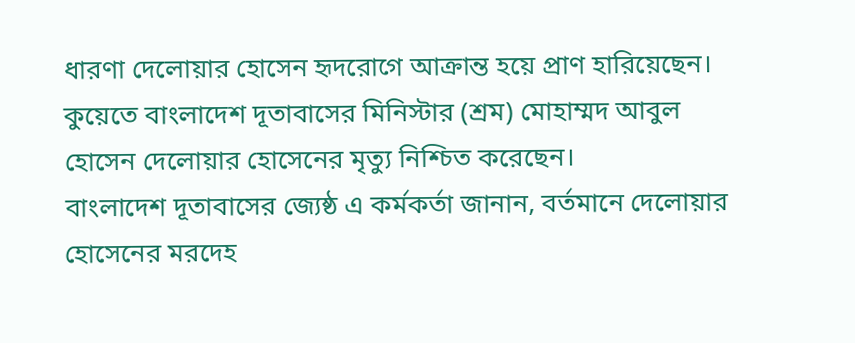ধারণা দেলোয়ার হোসেন হৃদরোগে আক্রান্ত হয়ে প্রাণ হারিয়েছেন।
কুয়েতে বাংলাদেশ দূতাবাসের মিনিস্টার (শ্রম) মোহাম্মদ আবুল হোসেন দেলোয়ার হোসেনের মৃত্যু নিশ্চিত করেছেন।
বাংলাদেশ দূতাবাসের জ্যেষ্ঠ এ কর্মকর্তা জানান, বর্তমানে দেলোয়ার হোসেনের মরদেহ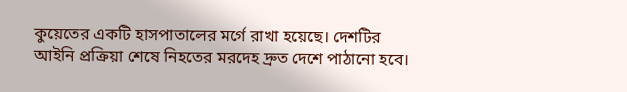কুয়েতের একটি হাসপাতালের মর্গে রাখা হয়েছে। দেশটির আইনি প্রক্রিয়া শেষে নিহতের মরদেহ দ্রুত দেশে পাঠানো হবে।